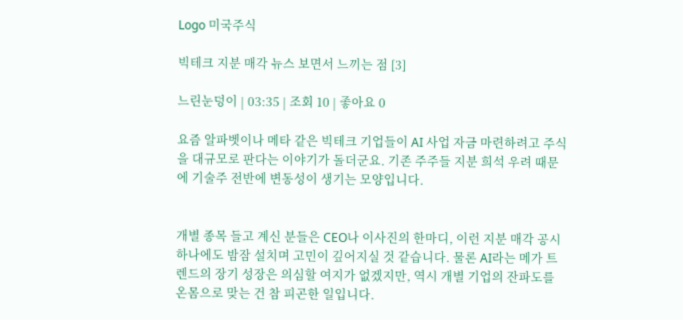Logo 미국주식

빅테크 지분 매각 뉴스 보면서 느끼는 점 [3]

느린눈덩이 | 03:35 | 조회 10 | 좋아요 0

요즘 알파벳이나 메타 같은 빅테크 기업들이 AI 사업 자금 마련하려고 주식을 대규모로 판다는 이야기가 돌더군요. 기존 주주들 지분 희석 우려 때문에 기술주 전반에 변동성이 생기는 모양입니다.


개별 종목 들고 계신 분들은 CEO나 이사진의 한마디, 이런 지분 매각 공시 하나에도 밤잠 설치며 고민이 깊어지실 것 같습니다. 물론 AI라는 메가 트렌드의 장기 성장은 의심할 여지가 없겠지만, 역시 개별 기업의 잔파도를 온몸으로 맞는 건 참 피곤한 일입니다.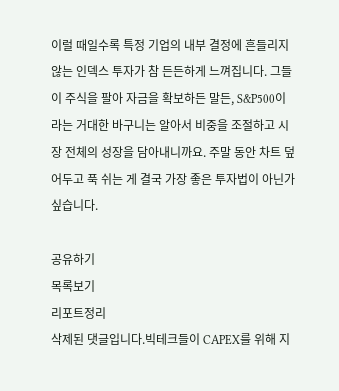이럴 때일수록 특정 기업의 내부 결정에 흔들리지 않는 인덱스 투자가 참 든든하게 느껴집니다. 그들이 주식을 팔아 자금을 확보하든 말든, S&P500이라는 거대한 바구니는 알아서 비중을 조절하고 시장 전체의 성장을 담아내니까요. 주말 동안 차트 덮어두고 푹 쉬는 게 결국 가장 좋은 투자법이 아닌가 싶습니다.

공유하기
목록보기
리포트정리
삭제된 댓글입니다.빅테크들이 CAPEX를 위해 지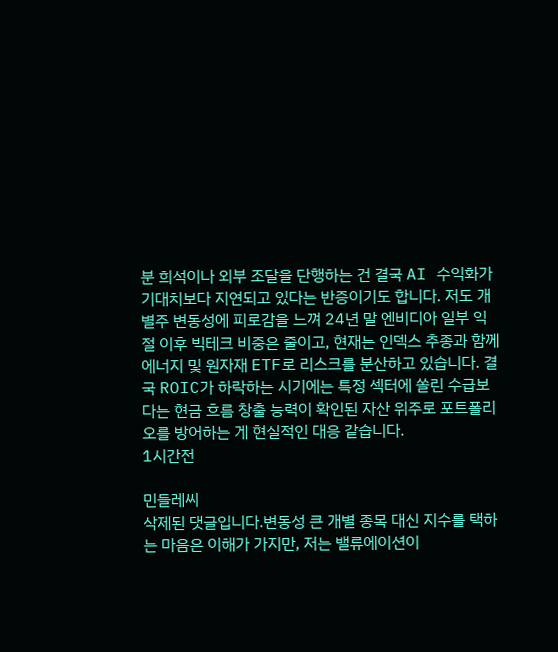분 희석이나 외부 조달을 단행하는 건 결국 AI 수익화가 기대치보다 지연되고 있다는 반증이기도 합니다. 저도 개별주 변동성에 피로감을 느껴 24년 말 엔비디아 일부 익절 이후 빅테크 비중은 줄이고, 현재는 인덱스 추종과 함께 에너지 및 원자재 ETF로 리스크를 분산하고 있습니다. 결국 ROIC가 하락하는 시기에는 특정 섹터에 쏠린 수급보다는 현금 흐름 창출 능력이 확인된 자산 위주로 포트폴리오를 방어하는 게 현실적인 대응 같습니다.
1시간전

민들레씨
삭제된 댓글입니다.변동성 큰 개별 종목 대신 지수를 택하는 마음은 이해가 가지만, 저는 밸류에이션이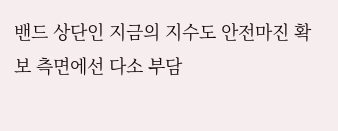밴드 상단인 지금의 지수도 안전마진 확보 측면에선 다소 부담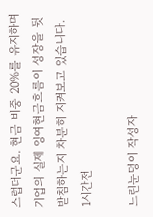스럽더군요. 현금 비중 20%를 유지하며 기업의 실제 잉여현금흐름이 성장을 뒷받침하는지 차분히 지켜보고 있습니다.
1시간전

느린눈덩이 작성자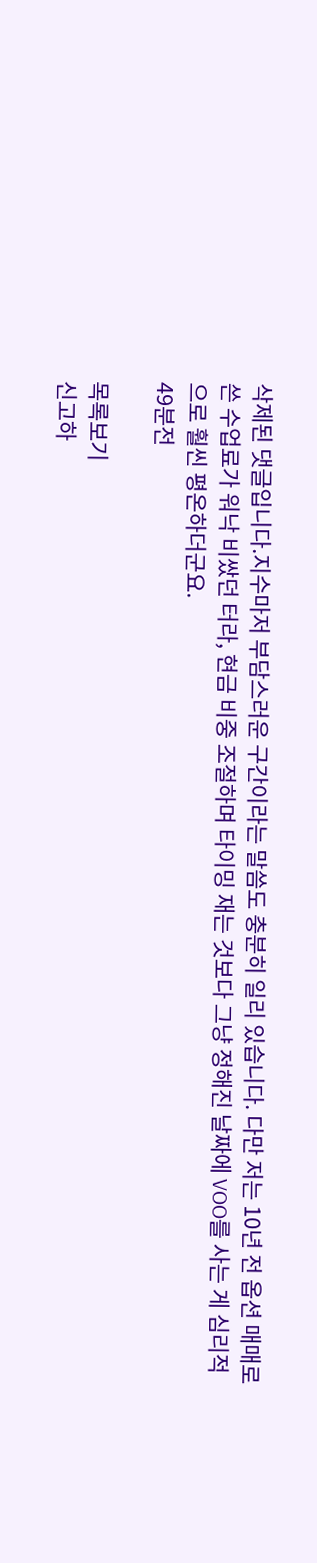삭제된 댓글입니다.지수마저 부담스러운 구간이라는 말씀도 충분히 일리 있습니다. 다만 저는 10년 전 옵션 매매로 쓴 수업료가 워낙 비쌌던 터라, 현금 비중 조절하며 타이밍 재는 것보다 그냥 정해진 날짜에 VOO를 사는 게 심리적으로 훨씬 평온하더군요.
49분전

목록보기
신고하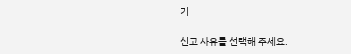기

신고 사유를 선택해 주세요.